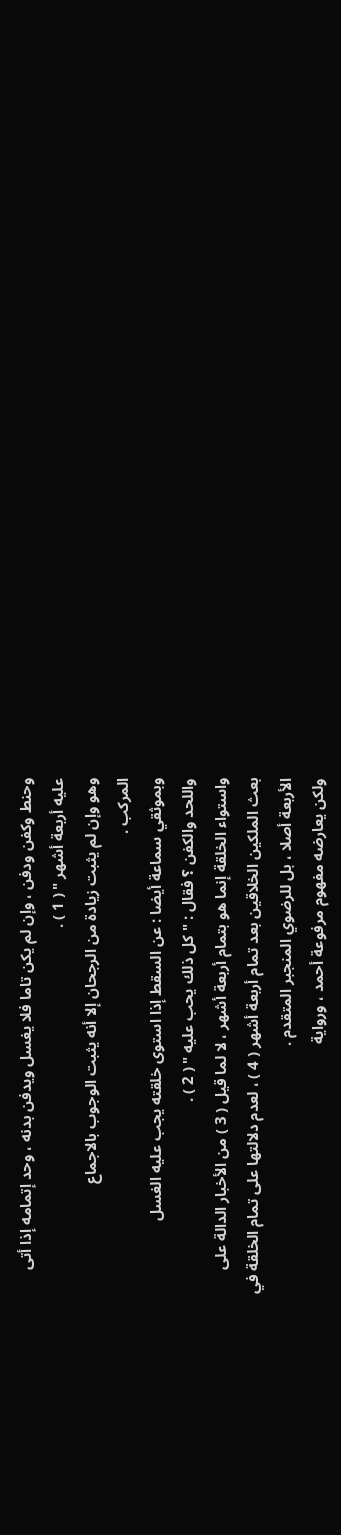وحنط وكفن ودفن ، وإن لم يكن تاما فلا يغسل ويدفن بدنه ، وحد إتمامه إذا أتى
عليه أربعة أشهر " ( 1 ) .
وهو وإن لم يثبت زيادة من الرجحان إلا أنه يثبت الوجوب بالاجماع
المركب .
وبموثقي سماعة أيضا : عن السقط إذا استوى خلقته يجب عليه الغسل
واللحد والكفن ؟ فقال : " كل ذلك يحب عليه " ( 2 ) .
واستواء الخلقة إنما هو بتمام أربعة أشهر ، لا لما قيل ( 3 ) من الأخبار الدالة على
بعث الملكين الخلاقين بعد تمام أربعة أشهر ( 4 ) ، لعدم دلالتها على تمام الخلقة في
الأربعة أصلا ، بل للرضوي المنجبر المتقدم .
ولكن يعارضه مفهوم مرفوعة أحمد ، ورواية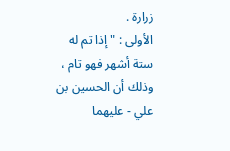زرارة .
الأولى : " إذا تم له ستة أشهر فهو تام ، وذلك أن الحسين بن علي - عليهما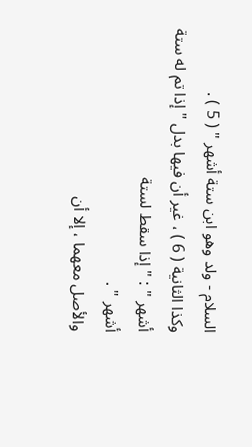السلام - ولد وهو ابن ستة أشهر " ( 5 ) .
وكذا الثانية ( 6 ) ، غير أن فيها بدل " إذا تم له ستة أشهر " : " إذا سقط لستة
أشهر " .
والأصل معهما ، إلا أن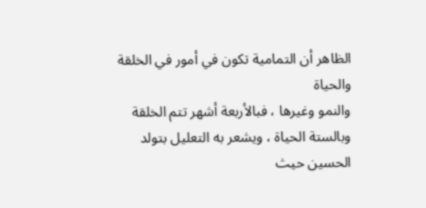الظاهر أن التمامية تكون في أمور في الخلقة والحياة
والنمو وغيرها ، فبالأربعة أشهر تتم الخلقة وبالستة الحياة ، ويشعر به التعليل بتولد
الحسين حيث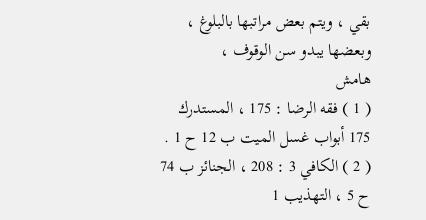بقي ، ويتم بعض مراتبها بالبلوغ ، وبعضها يبدو سن الوقوف ،
هامش
( 1 ) فقه الرضا : 175 ، المستدرك 175 أبواب غسل الميت ب 12 ح 1 .
( 2 ) الكافي 3 : 208 ، الجنائز ب 74 ح 5 ، التهذيب 1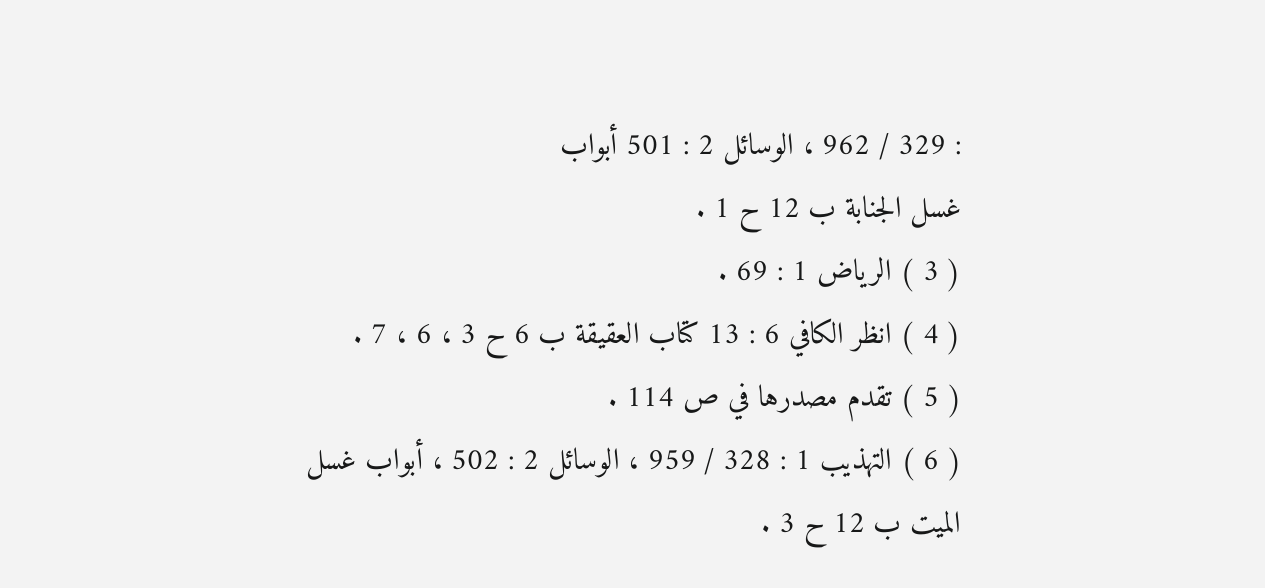: 329 / 962 ، الوسائل 2 : 501 أبواب
غسل الجنابة ب 12 ح 1 .
( 3 ) الرياض 1 : 69 .
( 4 ) انظر الكافي 6 : 13 كتاب العقيقة ب 6 ح 3 ، 6 ، 7 .
( 5 ) تقدم مصدرها في ص 114 .
( 6 ) التهذيب 1 : 328 / 959 ، الوسائل 2 : 502 ، أبواب غسل الميت ب 12 ح 3 .